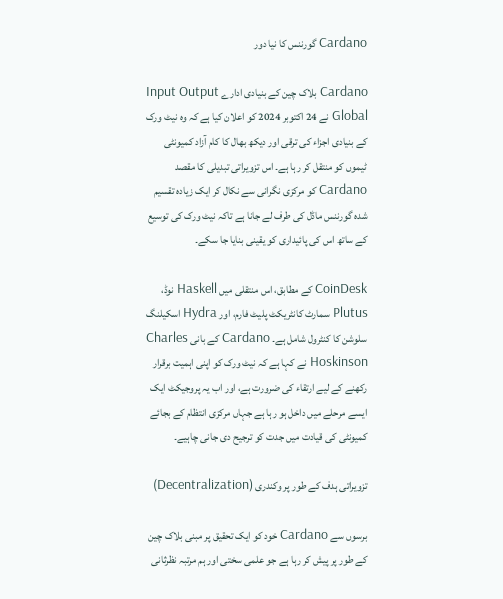Cardano گورننس کا نیا دور

Cardano بلاک چین کے بنیادی ادارے Input Output Global نے 24 اکتوبر 2024 کو اعلان کیا ہے کہ وہ نیٹ ورک کے بنیادی اجزاء کی ترقی اور دیکھ بھال کا کام آزاد کمیونٹی ٹیموں کو منتقل کر رہا ہے۔ اس تزویراتی تبدیلی کا مقصد Cardano کو مرکزی نگرانی سے نکال کر ایک زیادہ تقسیم شدہ گورننس ماڈل کی طرف لے جانا ہے تاکہ نیٹ ورک کی توسیع کے ساتھ اس کی پائیداری کو یقینی بنایا جا سکے۔

CoinDesk کے مطابق، اس منتقلی میں Haskell نوڈ، Plutus سمارٹ کانٹریکٹ پلیٹ فارم، اور Hydra اسکیلنگ سلوشن کا کنٹرول شامل ہے۔ Cardano کے بانی Charles Hoskinson نے کہا ہے کہ نیٹ ورک کو اپنی اہمیت برقرار رکھنے کے لیے ارتقاء کی ضرورت ہے، اور اب یہ پروجیکٹ ایک ایسے مرحلے میں داخل ہو رہا ہے جہاں مرکزی انتظام کے بجائے کمیونٹی کی قیادت میں جدت کو ترجیح دی جانی چاہیے۔

تزویراتی ہدف کے طور پر وکندری (Decentralization)

برسوں سے Cardano خود کو ایک تحقیق پر مبنی بلاک چین کے طور پر پیش کر رہا ہے جو علمی سختی اور ہم مرتبہ نظرثانی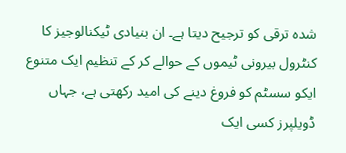شدہ ترقی کو ترجیح دیتا ہے۔ ان بنیادی ٹیکنالوجیز کا کنٹرول بیرونی ٹیموں کے حوالے کر کے تنظیم ایک متنوع ایکو سسٹم کو فروغ دینے کی امید رکھتی ہے، جہاں ڈویلپرز کسی ایک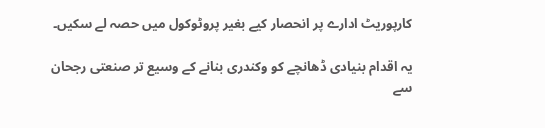کارپوریٹ ادارے پر انحصار کیے بغیر پروٹوکول میں حصہ لے سکیں۔

یہ اقدام بنیادی ڈھانچے کو وکندری بنانے کے وسیع تر صنعتی رجحان سے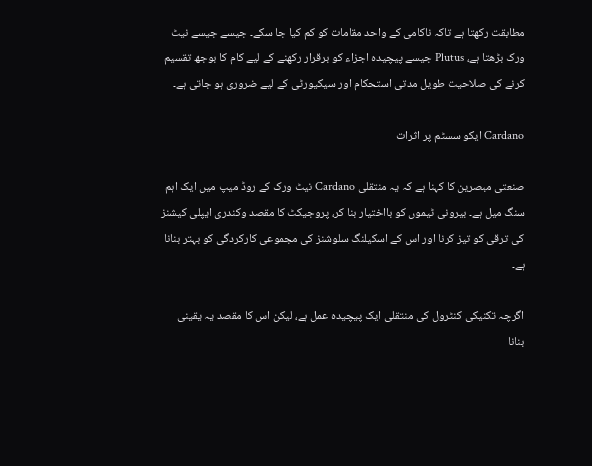مطابقت رکھتا ہے تاکہ ناکامی کے واحد مقامات کو کم کیا جا سکے۔ جیسے جیسے نیٹ ورک بڑھتا ہے، Plutus جیسے پیچیدہ اجزاء کو برقرار رکھنے کے لیے کام کا بوجھ تقسیم کرنے کی صلاحیت طویل مدتی استحکام اور سیکیورٹی کے لیے ضروری ہو جاتی ہے۔

Cardano ایکو سسٹم پر اثرات

صنعتی مبصرین کا کہنا ہے کہ یہ منتقلی Cardano نیٹ ورک کے روڈ میپ میں ایک اہم سنگ میل ہے۔ بیرونی ٹیموں کو بااختیار بنا کر، پروجیکٹ کا مقصد وکندری ایپلی کیشنز کی ترقی کو تیز کرنا اور اس کے اسکیلنگ سلوشنز کی مجموعی کارکردگی کو بہتر بنانا ہے۔

اگرچہ تکنیکی کنٹرول کی منتقلی ایک پیچیدہ عمل ہے، لیکن اس کا مقصد یہ یقینی بنانا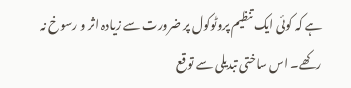ہے کہ کوئی ایک تنظیم پروٹوکول پر ضرورت سے زیادہ اثر و رسوخ نہ رکھے۔ اس ساختی تبدیلی سے توقع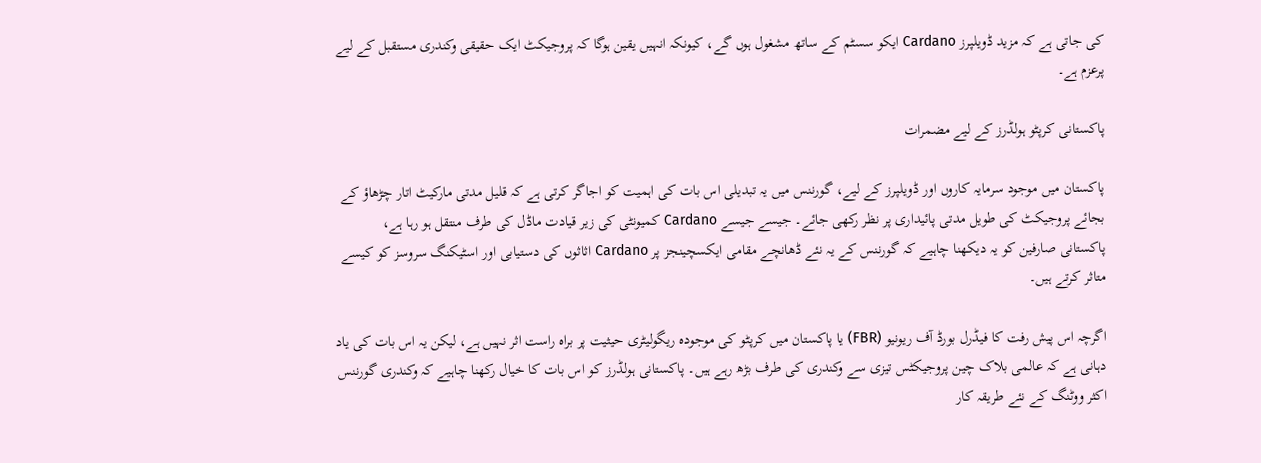کی جاتی ہے کہ مزید ڈویلپرز Cardano ایکو سسٹم کے ساتھ مشغول ہوں گے، کیونکہ انہیں یقین ہوگا کہ پروجیکٹ ایک حقیقی وکندری مستقبل کے لیے پرعزم ہے۔

پاکستانی کرپٹو ہولڈرز کے لیے مضمرات

پاکستان میں موجود سرمایہ کاروں اور ڈویلپرز کے لیے، گورننس میں یہ تبدیلی اس بات کی اہمیت کو اجاگر کرتی ہے کہ قلیل مدتی مارکیٹ اتار چڑھاؤ کے بجائے پروجیکٹ کی طویل مدتی پائیداری پر نظر رکھی جائے۔ جیسے جیسے Cardano کمیونٹی کی زیر قیادت ماڈل کی طرف منتقل ہو رہا ہے، پاکستانی صارفین کو یہ دیکھنا چاہیے کہ گورننس کے یہ نئے ڈھانچے مقامی ایکسچینجز پر Cardano اثاثوں کی دستیابی اور اسٹیکنگ سروسز کو کیسے متاثر کرتے ہیں۔

اگرچہ اس پیش رفت کا فیڈرل بورڈ آف ریونیو (FBR) یا پاکستان میں کرپٹو کی موجودہ ریگولیٹری حیثیت پر براہ راست اثر نہیں ہے، لیکن یہ اس بات کی یاد دہانی ہے کہ عالمی بلاک چین پروجیکٹس تیزی سے وکندری کی طرف بڑھ رہے ہیں۔ پاکستانی ہولڈرز کو اس بات کا خیال رکھنا چاہیے کہ وکندری گورننس اکثر ووٹنگ کے نئے طریقہ کار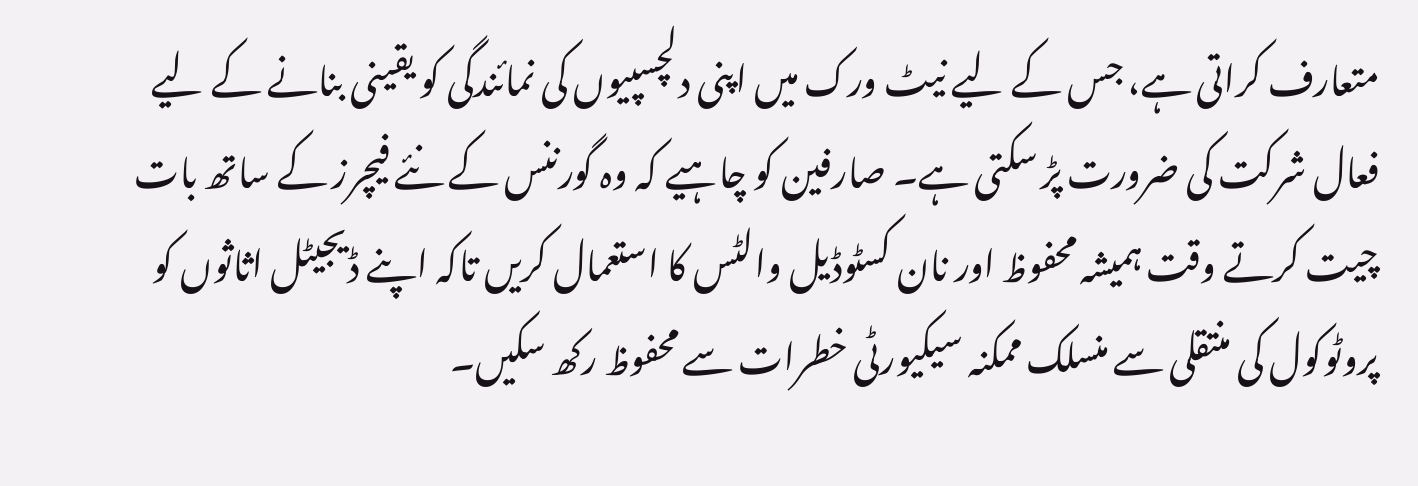متعارف کراتی ہے، جس کے لیے نیٹ ورک میں اپنی دلچسپیوں کی نمائندگی کو یقینی بنانے کے لیے فعال شرکت کی ضرورت پڑ سکتی ہے۔ صارفین کو چاہیے کہ وہ گورننس کے نئے فیچرز کے ساتھ بات چیت کرتے وقت ہمیشہ محفوظ اور نان کسٹوڈیل والٹس کا استعمال کریں تاکہ اپنے ڈیجیٹل اثاثوں کو پروٹوکول کی منتقلی سے منسلک ممکنہ سیکیورٹی خطرات سے محفوظ رکھ سکیں۔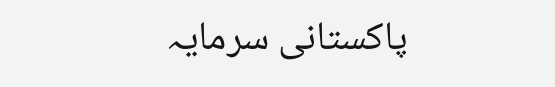پاکستانی سرمایہ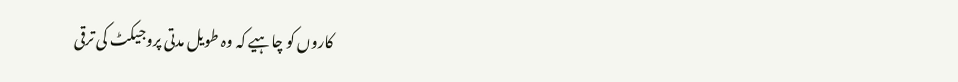کاروں کو چاہیے کہ وہ طویل مدتی پروجیکٹ کی ترقی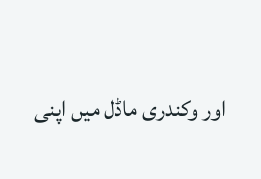اور وکندری ماڈل میں اپنی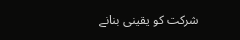شرکت کو یقینی بنانے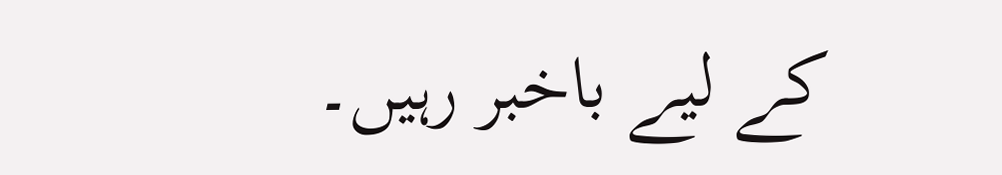کے لیے باخبر رہیں۔